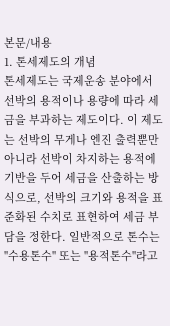본문/내용
1. 톤세제도의 개념
톤세제도는 국제운송 분야에서 선박의 용적이나 용량에 따라 세금을 부과하는 제도이다. 이 제도는 선박의 무게나 엔진 출력뿐만 아니라 선박이 차지하는 용적에 기반을 두어 세금을 산출하는 방식으로, 선박의 크기와 용적을 표준화된 수치로 표현하여 세금 부담을 정한다. 일반적으로 톤수는 "수용톤수" 또는 "용적톤수"라고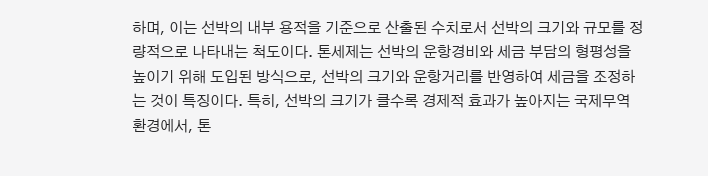하며, 이는 선박의 내부 용적을 기준으로 산출된 수치로서 선박의 크기와 규모를 정량적으로 나타내는 척도이다. 톤세제는 선박의 운항경비와 세금 부담의 형평성을 높이기 위해 도입된 방식으로, 선박의 크기와 운항거리를 반영하여 세금을 조정하는 것이 특징이다. 특히, 선박의 크기가 클수록 경제적 효과가 높아지는 국제무역 환경에서, 톤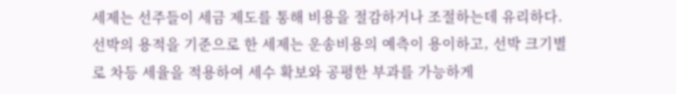세제는 선주들이 세금 제도를 통해 비용을 절감하거나 조절하는데 유리하다. 선박의 용적을 기준으로 한 세제는 운송비용의 예측이 용이하고, 선박 크기별로 차등 세율을 적용하여 세수 확보와 공평한 부과를 가능하게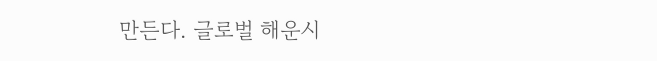만든다. 글로벌 해운시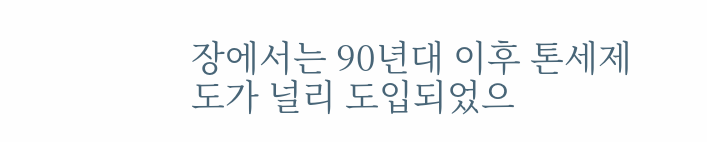장에서는 90년대 이후 톤세제도가 널리 도입되었으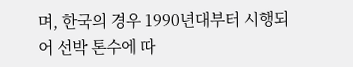며, 한국의 경우 1990년대부터 시행되어 선박 톤수에 따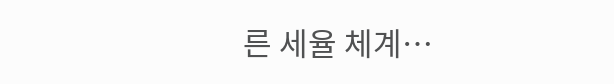른 세율 체계…